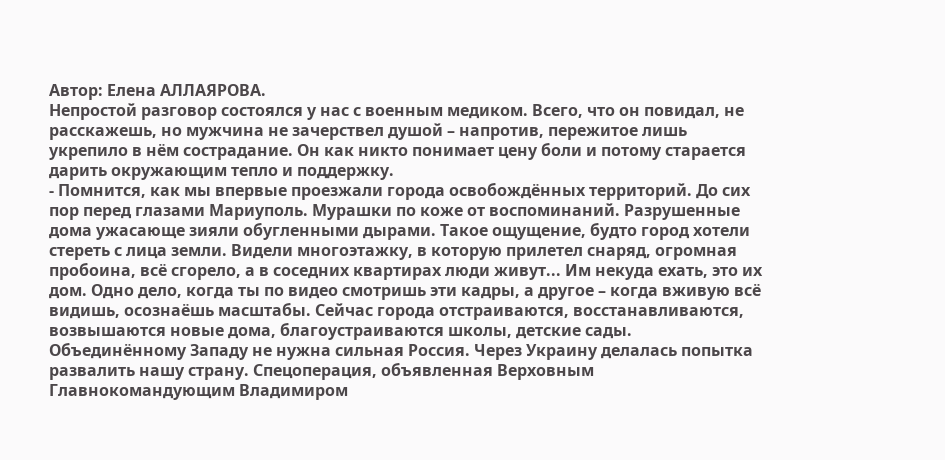Автор: Елена АЛЛАЯРОВА.
Непростой разговор состоялся у нас с военным медиком. Всего, что он повидал, не расскажешь, но мужчина не зачерствел душой – напротив, пережитое лишь укрепило в нём сострадание. Он как никто понимает цену боли и потому старается дарить окружающим тепло и поддержку.
- Помнится, как мы впервые проезжали города освобождённых территорий. До сих пор перед глазами Мариуполь. Мурашки по коже от воспоминаний. Разрушенные дома ужасающе зияли обугленными дырами. Такое ощущение, будто город хотели стереть с лица земли. Видели многоэтажку, в которую прилетел снаряд, огромная пробоина, всё сгорело, а в соседних квартирах люди живут... Им некуда ехать, это их дом. Одно дело, когда ты по видео смотришь эти кадры, а другое – когда вживую всё видишь, осознаёшь масштабы. Сейчас города отстраиваются, восстанавливаются, возвышаются новые дома, благоустраиваются школы, детские сады.
Объединённому Западу не нужна сильная Россия. Через Украину делалась попытка развалить нашу страну. Спецоперация, объявленная Верховным Главнокомандующим Владимиром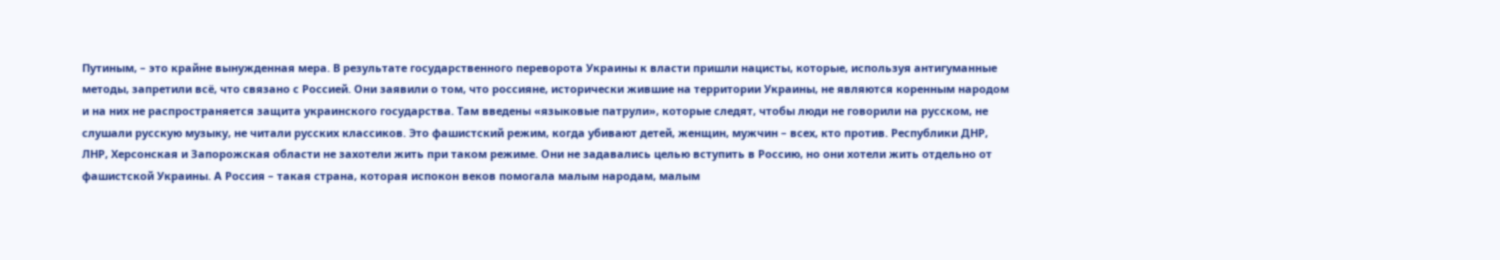Путиным, – это крайне вынужденная мера. В результате государственного переворота Украины к власти пришли нацисты, которые, используя антигуманные методы, запретили всё, что связано с Россией. Они заявили о том, что россияне, исторически жившие на территории Украины, не являются коренным народом и на них не распространяется защита украинского государства. Там введены «языковые патрули», которые следят, чтобы люди не говорили на русском, не слушали русскую музыку, не читали русских классиков. Это фашистский режим, когда убивают детей, женщин, мужчин – всех, кто против. Республики ДНР, ЛНР, Херсонская и Запорожская области не захотели жить при таком режиме. Они не задавались целью вступить в Россию, но они хотели жить отдельно от фашистской Украины. А Россия – такая страна, которая испокон веков помогала малым народам, малым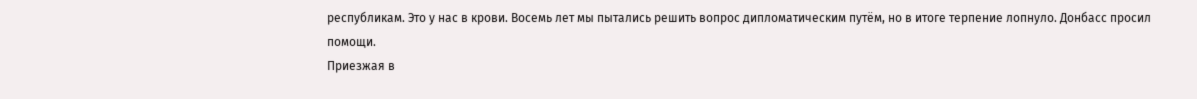республикам. Это у нас в крови. Восемь лет мы пытались решить вопрос дипломатическим путём, но в итоге терпение лопнуло. Донбасс просил помощи.
Приезжая в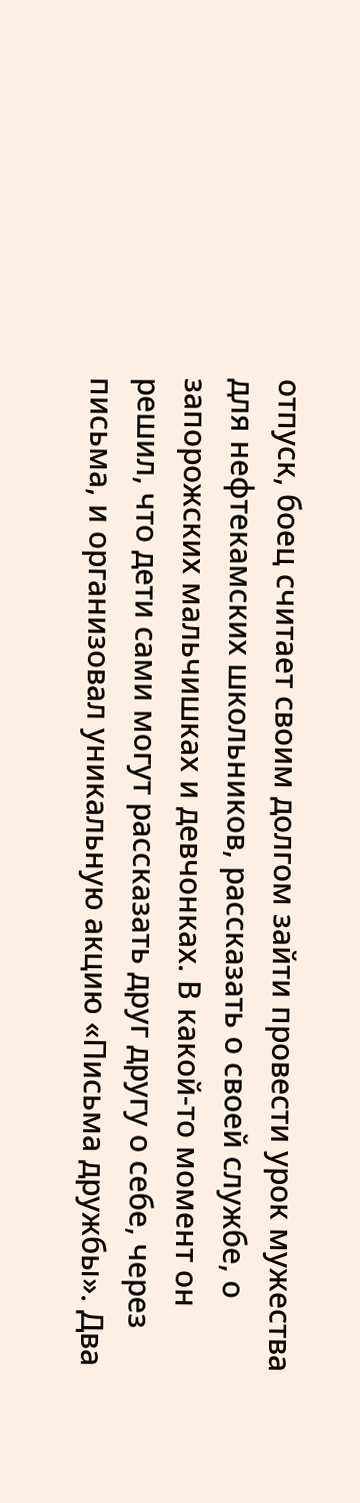отпуск, боец считает своим долгом зайти провести урок мужества для нефтекамских школьников, рассказать о своей службе, о запорожских мальчишках и девчонках. В какой-то момент он решил, что дети сами могут рассказать друг другу о себе, через письма, и организовал уникальную акцию «Письма дружбы». Два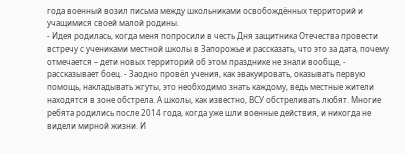года военный возил письма между школьниками освобождённых территорий и учащимися своей малой родины.
- Идея родилась, когда меня попросили в честь Дня защитника Отечества провести встречу с учениками местной школы в Запорожье и рассказать, что это за дата, почему отмечается – дети новых территорий об этом празднике не знали вообще, - рассказывает боец. - Заодно провёл учения, как эвакуировать, оказывать первую помощь, накладывать жгуты, это необходимо знать каждому, ведь местные жители находятся в зоне обстрела. А школы, как известно, ВСУ обстреливать любят. Многие ребята родились после 2014 года, когда уже шли военные действия, и никогда не видели мирной жизни. И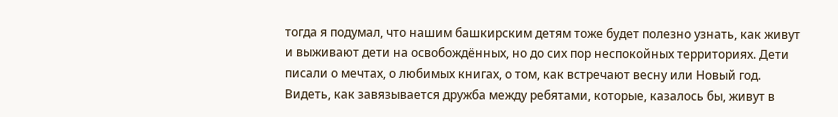тогда я подумал, что нашим башкирским детям тоже будет полезно узнать, как живут и выживают дети на освобождённых, но до сих пор неспокойных территориях. Дети писали о мечтах, о любимых книгах, о том, как встречают весну или Новый год. Видеть, как завязывается дружба между ребятами, которые, казалось бы, живут в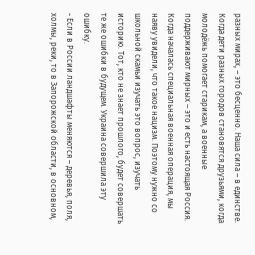разных мирах, – это бесценно. Наша сила – в единстве. Когда дети разных городов становятся друзьями, когда молодёжь помогает старикам, а военные поддерживают мирных – это и есть настоящая Россия.
Когда началась специальная военная операция, мы наяву увидели, что такое нацизм. Поэтому нужно со школьной скамьи изучать это вопрос, изучать историю. Тот, кто не знает прошлого, будет совершать те же ошибки в будущем. Украина совершила эту ошибку.
- Если в России ландшафты меняются – деревья, поля, холмы, реки, то в Запорожской области, в основном,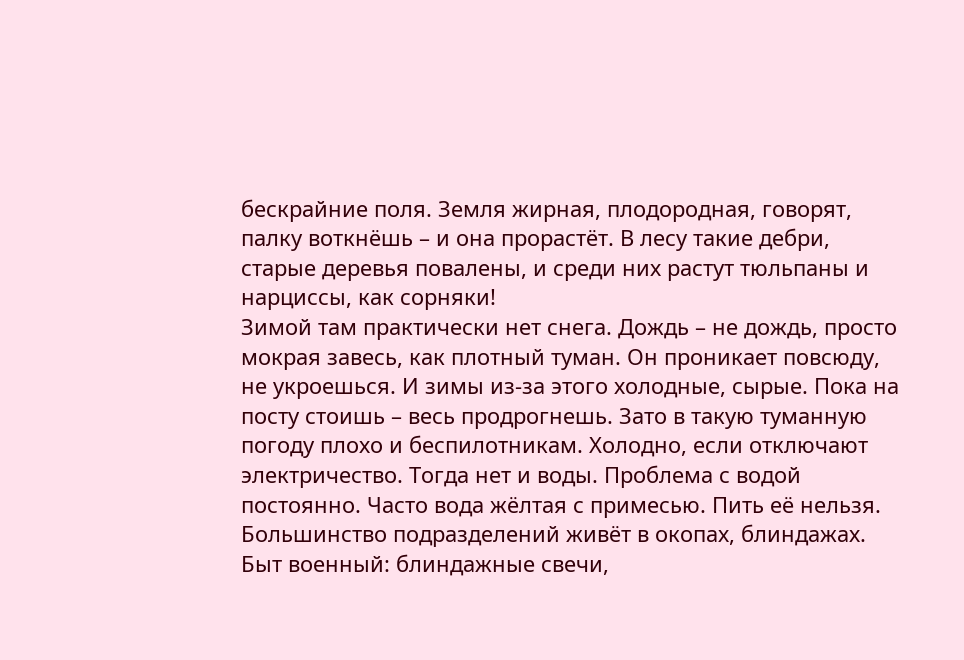бескрайние поля. Земля жирная, плодородная, говорят, палку воткнёшь – и она прорастёт. В лесу такие дебри, старые деревья повалены, и среди них растут тюльпаны и нарциссы, как сорняки!
Зимой там практически нет снега. Дождь – не дождь, просто мокрая завесь, как плотный туман. Он проникает повсюду, не укроешься. И зимы из-за этого холодные, сырые. Пока на посту стоишь – весь продрогнешь. Зато в такую туманную погоду плохо и беспилотникам. Холодно, если отключают электричество. Тогда нет и воды. Проблема с водой постоянно. Часто вода жёлтая с примесью. Пить её нельзя.
Большинство подразделений живёт в окопах, блиндажах. Быт военный: блиндажные свечи,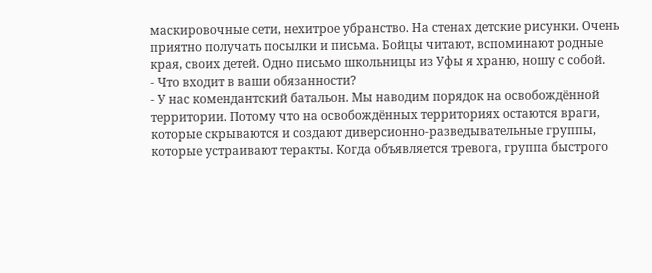маскировочные сети, нехитрое убранство. На стенах детские рисунки. Очень приятно получать посылки и письма. Бойцы читают, вспоминают родные края, своих детей. Одно письмо школьницы из Уфы я храню, ношу с собой.
- Что входит в ваши обязанности?
- У нас комендантский батальон. Мы наводим порядок на освобождённой территории. Потому что на освобождённых территориях остаются враги, которые скрываются и создают диверсионно-разведывательные группы, которые устраивают теракты. Когда объявляется тревога, группа быстрого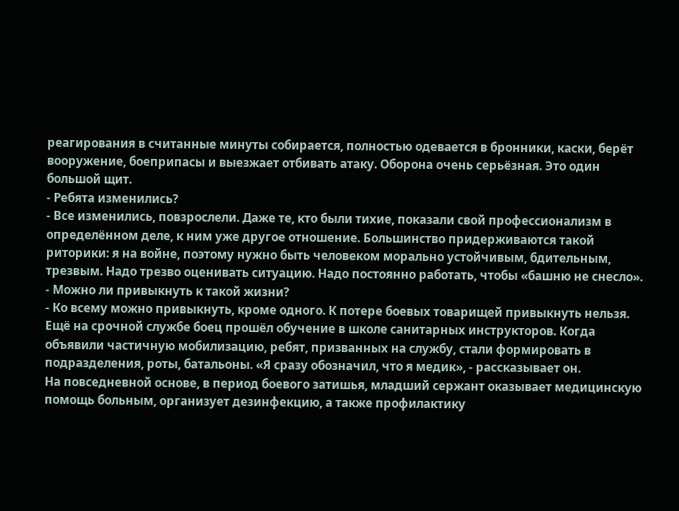реагирования в считанные минуты собирается, полностью одевается в бронники, каски, берёт вооружение, боеприпасы и выезжает отбивать атаку. Оборона очень серьёзная. Это один большой щит.
- Ребята изменились?
- Все изменились, повзрослели. Даже те, кто были тихие, показали свой профессионализм в определённом деле, к ним уже другое отношение. Большинство придерживаются такой риторики: я на войне, поэтому нужно быть человеком морально устойчивым, бдительным, трезвым. Надо трезво оценивать ситуацию. Надо постоянно работать, чтобы «башню не снесло».
- Можно ли привыкнуть к такой жизни?
- Ко всему можно привыкнуть, кроме одного. К потере боевых товарищей привыкнуть нельзя.
Ещё на срочной службе боец прошёл обучение в школе санитарных инструкторов. Когда объявили частичную мобилизацию, ребят, призванных на службу, стали формировать в подразделения, роты, батальоны. «Я сразу обозначил, что я медик», - рассказывает он.
На повседневной основе, в период боевого затишья, младший сержант оказывает медицинскую помощь больным, организует дезинфекцию, а также профилактику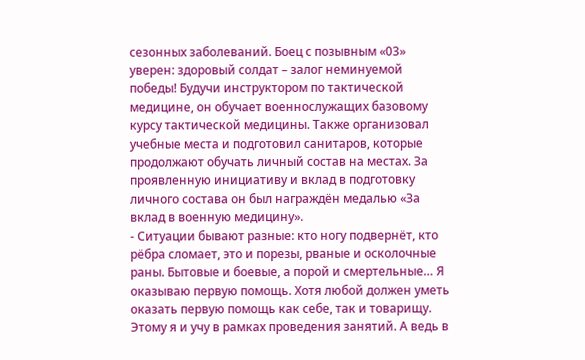сезонных заболеваний. Боец с позывным «03» уверен: здоровый солдат – залог неминуемой победы! Будучи инструктором по тактической медицине, он обучает военнослужащих базовому курсу тактической медицины. Также организовал учебные места и подготовил санитаров, которые продолжают обучать личный состав на местах. За проявленную инициативу и вклад в подготовку личного состава он был награждён медалью «За вклад в военную медицину».
- Ситуации бывают разные: кто ногу подвернёт, кто рёбра сломает, это и порезы, рваные и осколочные раны. Бытовые и боевые, а порой и смертельные… Я оказываю первую помощь. Хотя любой должен уметь оказать первую помощь как себе, так и товарищу. Этому я и учу в рамках проведения занятий. А ведь в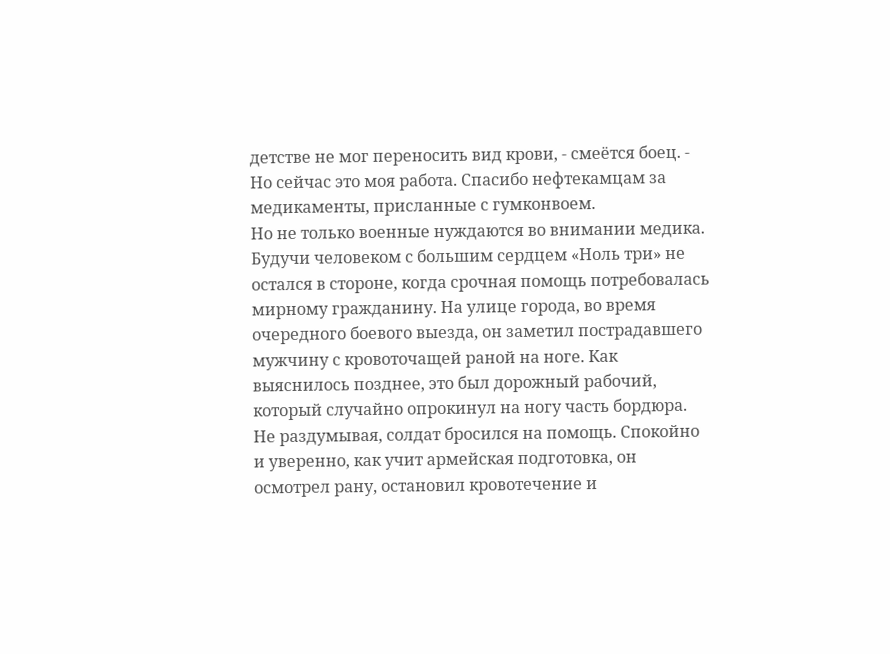детстве не мог переносить вид крови, - смеётся боец. - Но сейчас это моя работа. Спасибо нефтекамцам за медикаменты, присланные с гумконвоем.
Но не только военные нуждаются во внимании медика. Будучи человеком с большим сердцем «Ноль три» не остался в стороне, когда срочная помощь потребовалась мирному гражданину. На улице города, во время очередного боевого выезда, он заметил пострадавшего мужчину с кровоточащей раной на ноге. Как выяснилось позднее, это был дорожный рабочий, который случайно опрокинул на ногу часть бордюра. Не раздумывая, солдат бросился на помощь. Спокойно и уверенно, как учит армейская подготовка, он осмотрел рану, остановил кровотечение и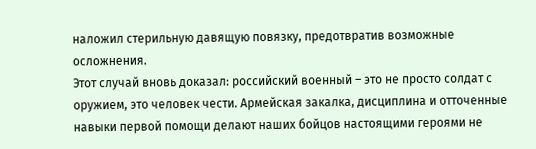наложил стерильную давящую повязку, предотвратив возможные осложнения.
Этот случай вновь доказал: российский военный – это не просто солдат с оружием, это человек чести. Армейская закалка, дисциплина и отточенные навыки первой помощи делают наших бойцов настоящими героями не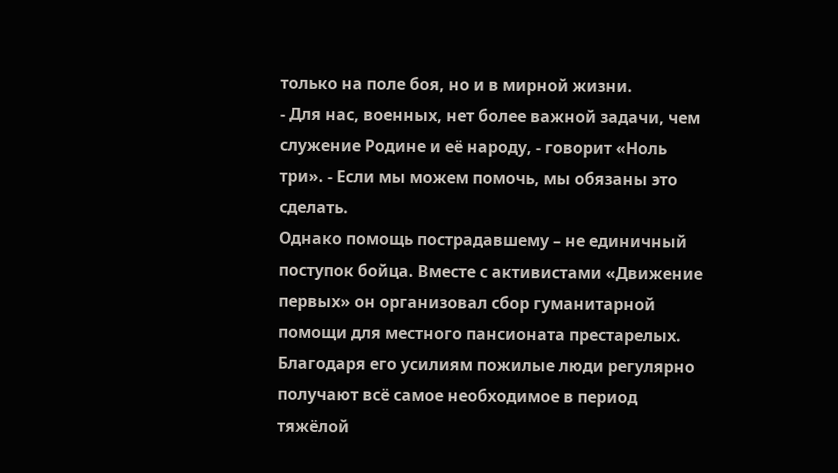только на поле боя, но и в мирной жизни.
- Для нас, военных, нет более важной задачи, чем служение Родине и её народу, - говорит «Ноль три». - Если мы можем помочь, мы обязаны это сделать.
Однако помощь пострадавшему – не единичный поступок бойца. Вместе с активистами «Движение первых» он организовал сбор гуманитарной помощи для местного пансионата престарелых. Благодаря его усилиям пожилые люди регулярно получают всё самое необходимое в период тяжёлой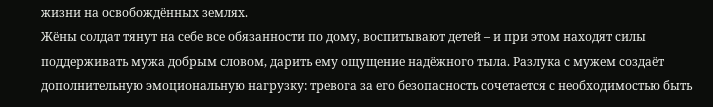жизни на освобождённых землях.
Жёны солдат тянут на себе все обязанности по дому, воспитывают детей – и при этом находят силы поддерживать мужа добрым словом, дарить ему ощущение надёжного тыла. Разлука с мужем создаёт дополнительную эмоциональную нагрузку: тревога за его безопасность сочетается с необходимостью быть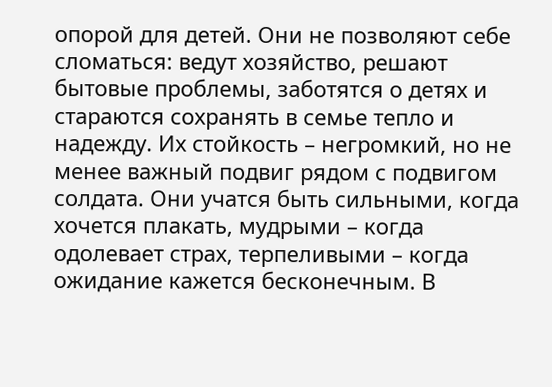опорой для детей. Они не позволяют себе сломаться: ведут хозяйство, решают бытовые проблемы, заботятся о детях и стараются сохранять в семье тепло и надежду. Их стойкость – негромкий, но не менее важный подвиг рядом с подвигом солдата. Они учатся быть сильными, когда хочется плакать, мудрыми – когда одолевает страх, терпеливыми – когда ожидание кажется бесконечным. В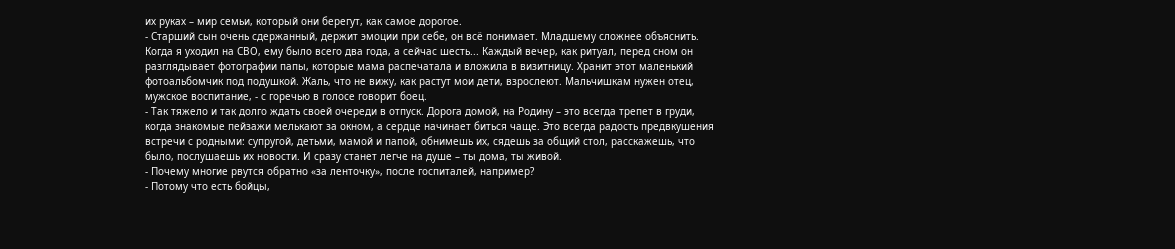их руках – мир семьи, который они берегут, как самое дорогое.
- Старший сын очень сдержанный, держит эмоции при себе, он всё понимает. Младшему сложнее объяснить. Когда я уходил на СВО, ему было всего два года, а сейчас шесть... Каждый вечер, как ритуал, перед сном он разглядывает фотографии папы, которые мама распечатала и вложила в визитницу. Хранит этот маленький фотоальбомчик под подушкой. Жаль, что не вижу, как растут мои дети, взрослеют. Мальчишкам нужен отец, мужское воспитание, - с горечью в голосе говорит боец.
- Так тяжело и так долго ждать своей очереди в отпуск. Дорога домой, на Родину – это всегда трепет в груди, когда знакомые пейзажи мелькают за окном, а сердце начинает биться чаще. Это всегда радость предвкушения встречи с родными: супругой, детьми, мамой и папой, обнимешь их, сядешь за общий стол, расскажешь, что было, послушаешь их новости. И сразу станет легче на душе – ты дома, ты живой.
- Почему многие рвутся обратно «за ленточку», после госпиталей, например?
- Потому что есть бойцы,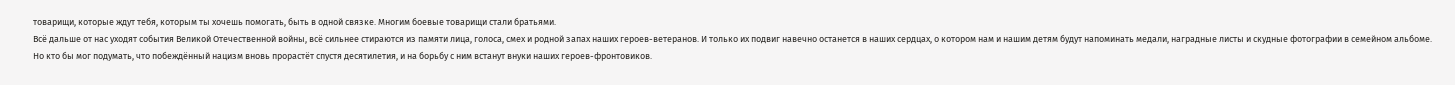товарищи, которые ждут тебя, которым ты хочешь помогать, быть в одной связке. Многим боевые товарищи стали братьями.
Всё дальше от нас уходят события Великой Отечественной войны, всё сильнее стираются из памяти лица, голоса, смех и родной запах наших героев-ветеранов. И только их подвиг навечно останется в наших сердцах, о котором нам и нашим детям будут напоминать медали, наградные листы и скудные фотографии в семейном альбоме.
Но кто бы мог подумать, что побеждённый нацизм вновь прорастёт спустя десятилетия, и на борьбу с ним встанут внуки наших героев-фронтовиков.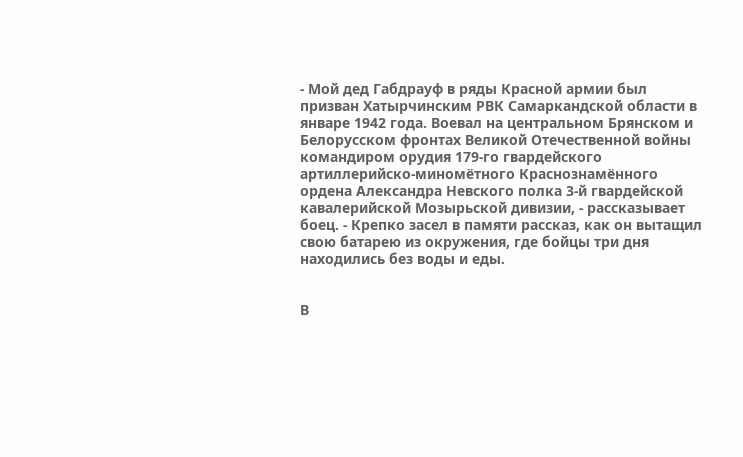- Мой дед Габдрауф в ряды Красной армии был призван Хатырчинским РВК Самаркандской области в январе 1942 года. Воевал на центральном Брянском и Белорусском фронтах Великой Отечественной войны командиром орудия 179-го гвардейского артиллерийско-миномётного Краснознамённого ордена Александра Невского полка 3-й гвардейской кавалерийской Мозырьской дивизии, - рассказывает боец. - Крепко засел в памяти рассказ, как он вытащил свою батарею из окружения, где бойцы три дня находились без воды и еды.


В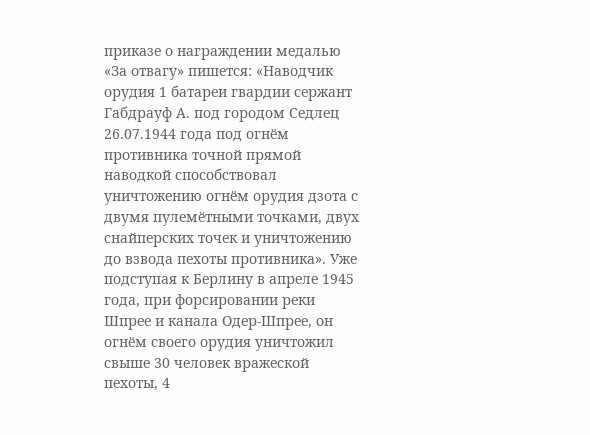приказе о награждении медалью «За отвагу» пишется: «Наводчик орудия 1 батареи гвардии сержант Габдрауф А. под городом Седлец 26.07.1944 года под огнём противника точной прямой наводкой способствовал уничтожению огнём орудия дзота с двумя пулемётными точками, двух снайперских точек и уничтожению до взвода пехоты противника». Уже подступая к Берлину в апреле 1945 года, при форсировании реки Шпрее и канала Одер-Шпрее, он огнём своего орудия уничтожил свыше 30 человек вражеской пехоты, 4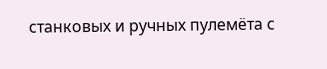станковых и ручных пулемёта с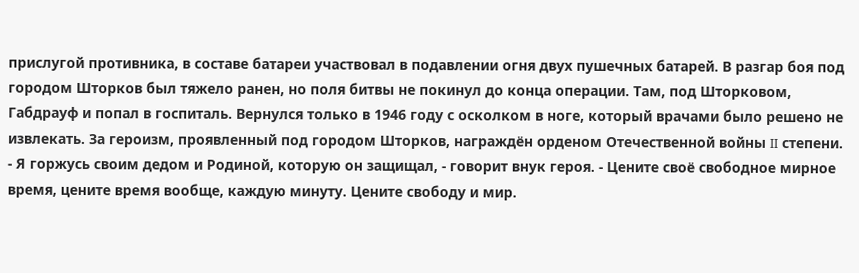прислугой противника, в составе батареи участвовал в подавлении огня двух пушечных батарей. В разгар боя под городом Шторков был тяжело ранен, но поля битвы не покинул до конца операции. Там, под Шторковом, Габдрауф и попал в госпиталь. Вернулся только в 1946 году с осколком в ноге, который врачами было решено не извлекать. За героизм, проявленный под городом Шторков, награждён орденом Отечественной войны II степени.
- Я горжусь своим дедом и Родиной, которую он защищал, - говорит внук героя. - Цените своё свободное мирное время, цените время вообще, каждую минуту. Цените свободу и мир.